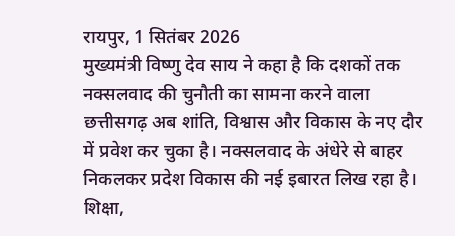रायपुर, 1 सितंबर 2026
मुख्यमंत्री विष्णु देव साय ने कहा है कि दशकों तक नक्सलवाद की चुनौती का सामना करने वाला छत्तीसगढ़ अब शांति, विश्वास और विकास के नए दौर में प्रवेश कर चुका है। नक्सलवाद के अंधेरे से बाहर निकलकर प्रदेश विकास की नई इबारत लिख रहा है। शिक्षा,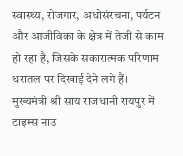स्वास्थ्य, रोजगार, अधोसंरचना, पर्यटन और आजीविका के क्षेत्र में तेजी से काम हो रहा है, जिसके सकारात्मक परिणाम धरातल पर दिखाई देने लगे हैं।
मुख्यमंत्री श्री साय राजधानी रायपुर में टाइम्स नाउ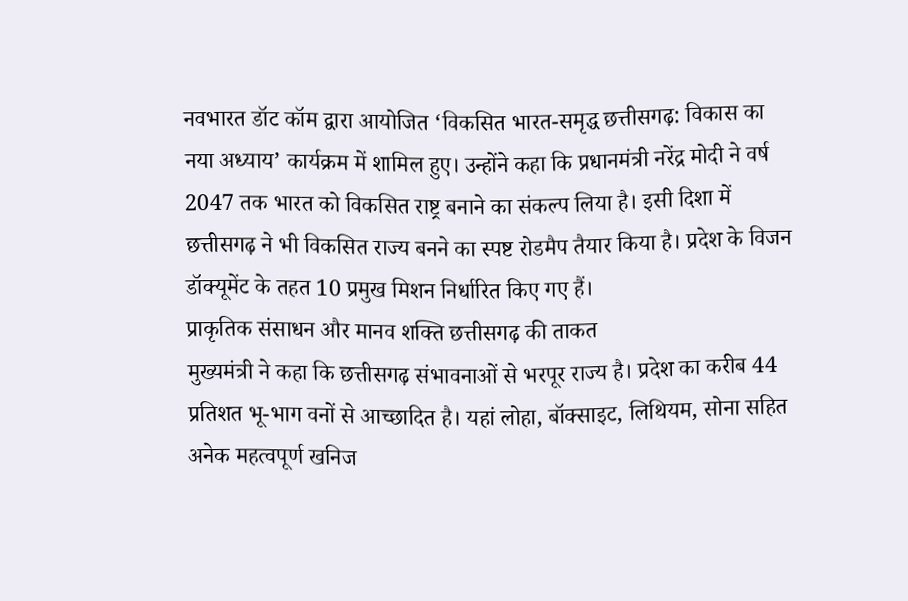नवभारत डॉट कॉम द्वारा आयोजित ‘विकसित भारत-समृद्ध छत्तीसगढ़: विकास का नया अध्याय’ कार्यक्रम में शामिल हुए। उन्होंने कहा कि प्रधानमंत्री नरेंद्र मोदी ने वर्ष 2047 तक भारत को विकसित राष्ट्र बनाने का संकल्प लिया है। इसी दिशा में छत्तीसगढ़ ने भी विकसित राज्य बनने का स्पष्ट रोडमैप तैयार किया है। प्रदेश के विजन डॉक्यूमेंट के तहत 10 प्रमुख मिशन निर्धारित किए गए हैं।
प्राकृतिक संसाधन और मानव शक्ति छत्तीसगढ़ की ताकत
मुख्यमंत्री ने कहा कि छत्तीसगढ़ संभावनाओं से भरपूर राज्य है। प्रदेश का करीब 44 प्रतिशत भू-भाग वनों से आच्छादित है। यहां लोहा, बॉक्साइट, लिथियम, सोना सहित अनेक महत्वपूर्ण खनिज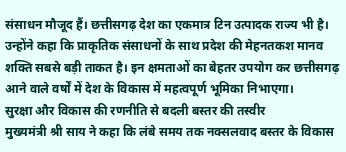संसाधन मौजूद हैं। छत्तीसगढ़ देश का एकमात्र टिन उत्पादक राज्य भी है।
उन्होंने कहा कि प्राकृतिक संसाधनों के साथ प्रदेश की मेहनतकश मानव शक्ति सबसे बड़ी ताकत है। इन क्षमताओं का बेहतर उपयोग कर छत्तीसगढ़ आने वाले वर्षों में देश के विकास में महत्वपूर्ण भूमिका निभाएगा।
सुरक्षा और विकास की रणनीति से बदली बस्तर की तस्वीर
मुख्यमंत्री श्री साय ने कहा कि लंबे समय तक नक्सलवाद बस्तर के विकास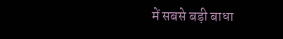में सबसे बड़ी बाधा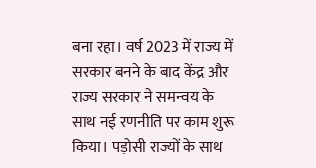बना रहा। वर्ष 2023 में राज्य में सरकार बनने के बाद केंद्र और राज्य सरकार ने समन्वय के साथ नई रणनीति पर काम शुरू किया। पड़ोसी राज्यों के साथ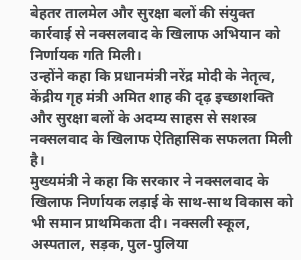बेहतर तालमेल और सुरक्षा बलों की संयुक्त कार्रवाई से नक्सलवाद के खिलाफ अभियान को निर्णायक गति मिली।
उन्होंने कहा कि प्रधानमंत्री नरेंद्र मोदी के नेतृत्व, केंद्रीय गृह मंत्री अमित शाह की दृढ़ इच्छाशक्ति और सुरक्षा बलों के अदम्य साहस से सशस्त्र नक्सलवाद के खिलाफ ऐतिहासिक सफलता मिली है।
मुख्यमंत्री ने कहा कि सरकार ने नक्सलवाद के खिलाफ निर्णायक लड़ाई के साथ-साथ विकास को भी समान प्राथमिकता दी। नक्सली स्कूल, अस्पताल, सड़क, पुल-पुलिया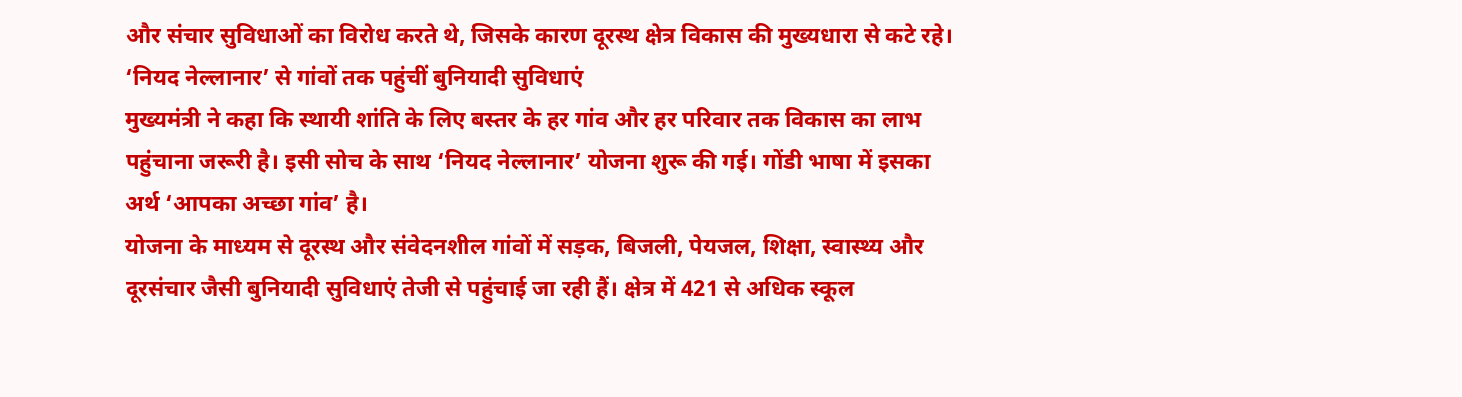और संचार सुविधाओं का विरोध करते थे, जिसके कारण दूरस्थ क्षेत्र विकास की मुख्यधारा से कटे रहे।
‘नियद नेल्लानार’ से गांवों तक पहुंचीं बुनियादी सुविधाएं
मुख्यमंत्री ने कहा कि स्थायी शांति के लिए बस्तर के हर गांव और हर परिवार तक विकास का लाभ पहुंचाना जरूरी है। इसी सोच के साथ ‘नियद नेल्लानार’ योजना शुरू की गई। गोंडी भाषा में इसका अर्थ ‘आपका अच्छा गांव’ है।
योजना के माध्यम से दूरस्थ और संवेदनशील गांवों में सड़क, बिजली, पेयजल, शिक्षा, स्वास्थ्य और दूरसंचार जैसी बुनियादी सुविधाएं तेजी से पहुंचाई जा रही हैं। क्षेत्र में 421 से अधिक स्कूल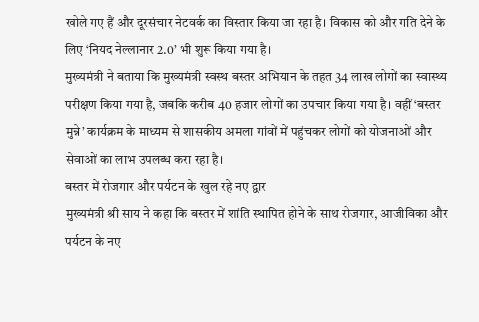खोले गए हैं और दूरसंचार नेटवर्क का विस्तार किया जा रहा है। विकास को और गति देने के लिए ‘नियद नेल्लानार 2.0’ भी शुरू किया गया है।
मुख्यमंत्री ने बताया कि मुख्यमंत्री स्वस्थ बस्तर अभियान के तहत 34 लाख लोगों का स्वास्थ्य परीक्षण किया गया है, जबकि करीब 40 हजार लोगों का उपचार किया गया है। वहीं ‘बस्तर मुन्ने’ कार्यक्रम के माध्यम से शासकीय अमला गांवों में पहुंचकर लोगों को योजनाओं और सेवाओं का लाभ उपलब्ध करा रहा है।
बस्तर में रोजगार और पर्यटन के खुल रहे नए द्वार
मुख्यमंत्री श्री साय ने कहा कि बस्तर में शांति स्थापित होने के साथ रोजगार, आजीविका और पर्यटन के नए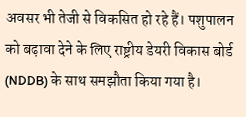अवसर भी तेजी से विकसित हो रहे हैं। पशुपालन को बढ़ावा देने के लिए राष्ट्रीय डेयरी विकास बोर्ड (NDDB) के साथ समझौता किया गया है।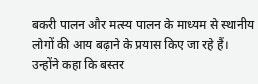बकरी पालन और मत्स्य पालन के माध्यम से स्थानीय लोगों की आय बढ़ाने के प्रयास किए जा रहे हैं।
उन्होंने कहा कि बस्तर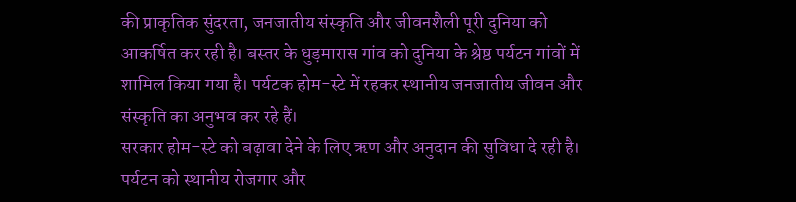की प्राकृतिक सुंदरता, जनजातीय संस्कृति और जीवनशैली पूरी दुनिया को आकर्षित कर रही है। बस्तर के धुड़मारास गांव को दुनिया के श्रेष्ठ पर्यटन गांवों में शामिल किया गया है। पर्यटक होम-स्टे में रहकर स्थानीय जनजातीय जीवन और संस्कृति का अनुभव कर रहे हैं।
सरकार होम-स्टे को बढ़ावा देने के लिए ऋण और अनुदान की सुविधा दे रही है। पर्यटन को स्थानीय रोजगार और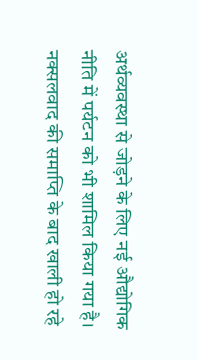अर्थव्यवस्था से जोड़ने के लिए नई औद्योगिक नीति में पर्यटन को भी शामिल किया गया है।
नक्सलवाद की समाप्ति के बाद खाली हो रहे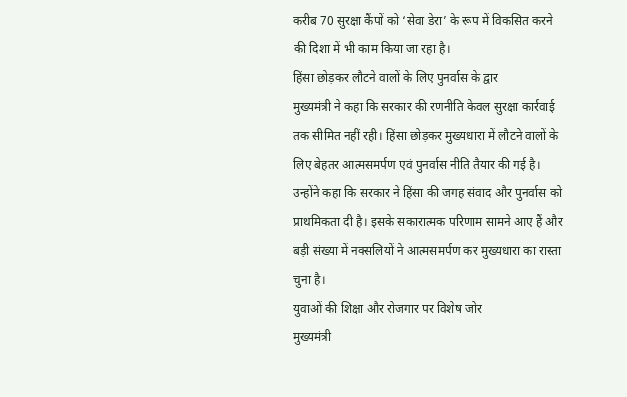करीब 70 सुरक्षा कैंपों को ‘सेवा डेरा’ के रूप में विकसित करने की दिशा में भी काम किया जा रहा है।
हिंसा छोड़कर लौटने वालों के लिए पुनर्वास के द्वार
मुख्यमंत्री ने कहा कि सरकार की रणनीति केवल सुरक्षा कार्रवाई तक सीमित नहीं रही। हिंसा छोड़कर मुख्यधारा में लौटने वालों के लिए बेहतर आत्मसमर्पण एवं पुनर्वास नीति तैयार की गई है।
उन्होंने कहा कि सरकार ने हिंसा की जगह संवाद और पुनर्वास को प्राथमिकता दी है। इसके सकारात्मक परिणाम सामने आए हैं और बड़ी संख्या में नक्सलियों ने आत्मसमर्पण कर मुख्यधारा का रास्ता चुना है।
युवाओं की शिक्षा और रोजगार पर विशेष जोर
मुख्यमंत्री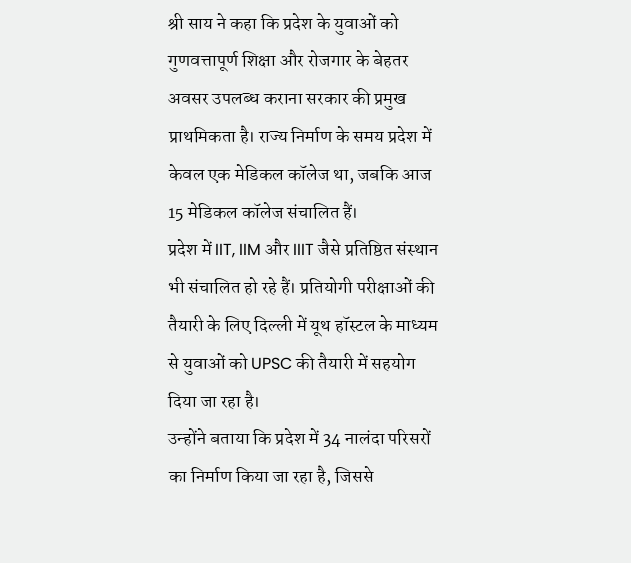श्री साय ने कहा कि प्रदेश के युवाओं को गुणवत्तापूर्ण शिक्षा और रोजगार के बेहतर अवसर उपलब्ध कराना सरकार की प्रमुख प्राथमिकता है। राज्य निर्माण के समय प्रदेश में केवल एक मेडिकल कॉलेज था, जबकि आज 15 मेडिकल कॉलेज संचालित हैं।
प्रदेश में IIT, IIM और IIIT जैसे प्रतिष्ठित संस्थान भी संचालित हो रहे हैं। प्रतियोगी परीक्षाओं की तैयारी के लिए दिल्ली में यूथ हॉस्टल के माध्यम से युवाओं को UPSC की तैयारी में सहयोग दिया जा रहा है।
उन्होंने बताया कि प्रदेश में 34 नालंदा परिसरों का निर्माण किया जा रहा है, जिससे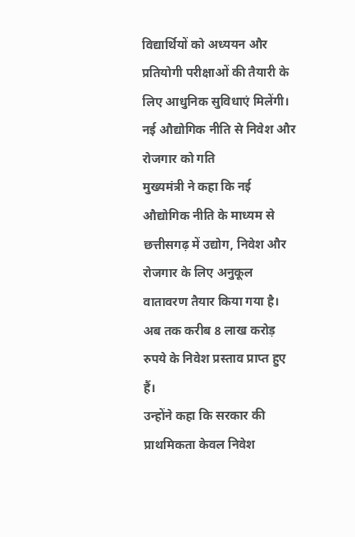विद्यार्थियों को अध्ययन और प्रतियोगी परीक्षाओं की तैयारी के लिए आधुनिक सुविधाएं मिलेंगी।
नई औद्योगिक नीति से निवेश और रोजगार को गति
मुख्यमंत्री ने कहा कि नई औद्योगिक नीति के माध्यम से छत्तीसगढ़ में उद्योग, निवेश और रोजगार के लिए अनुकूल वातावरण तैयार किया गया है। अब तक करीब 8 लाख करोड़ रुपये के निवेश प्रस्ताव प्राप्त हुए हैं।
उन्होंने कहा कि सरकार की प्राथमिकता केवल निवेश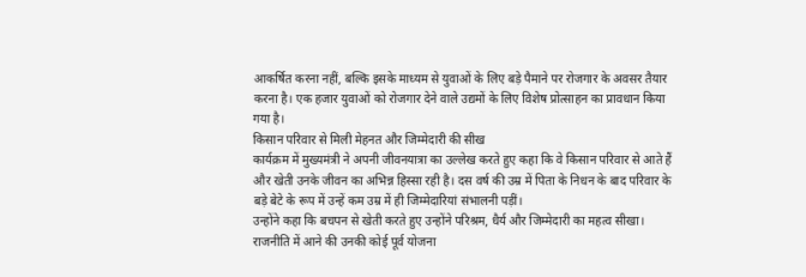आकर्षित करना नहीं, बल्कि इसके माध्यम से युवाओं के लिए बड़े पैमाने पर रोजगार के अवसर तैयार करना है। एक हजार युवाओं को रोजगार देने वाले उद्यमों के लिए विशेष प्रोत्साहन का प्रावधान किया गया है।
किसान परिवार से मिली मेहनत और जिम्मेदारी की सीख
कार्यक्रम में मुख्यमंत्री ने अपनी जीवनयात्रा का उल्लेख करते हुए कहा कि वे किसान परिवार से आते हैं और खेती उनके जीवन का अभिन्न हिस्सा रही है। दस वर्ष की उम्र में पिता के निधन के बाद परिवार के बड़े बेटे के रूप में उन्हें कम उम्र में ही जिम्मेदारियां संभालनी पड़ीं।
उन्होंने कहा कि बचपन से खेती करते हुए उन्होंने परिश्रम, धैर्य और जिम्मेदारी का महत्व सीखा। राजनीति में आने की उनकी कोई पूर्व योजना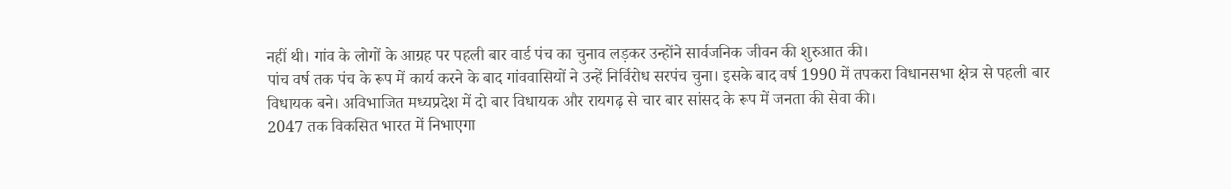नहीं थी। गांव के लोगों के आग्रह पर पहली बार वार्ड पंच का चुनाव लड़कर उन्होंने सार्वजनिक जीवन की शुरुआत की।
पांच वर्ष तक पंच के रूप में कार्य करने के बाद गांववासियों ने उन्हें निर्विरोध सरपंच चुना। इसके बाद वर्ष 1990 में तपकरा विधानसभा क्षेत्र से पहली बार विधायक बने। अविभाजित मध्यप्रदेश में दो बार विधायक और रायगढ़ से चार बार सांसद के रूप में जनता की सेवा की।
2047 तक विकसित भारत में निभाएगा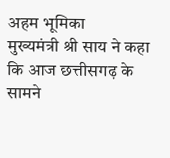अहम भूमिका
मुख्यमंत्री श्री साय ने कहा कि आज छत्तीसगढ़ के सामने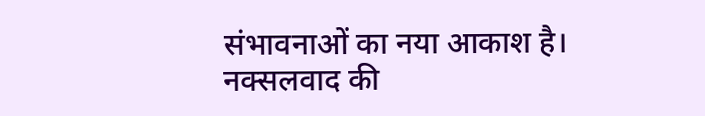संभावनाओं का नया आकाश है। नक्सलवाद की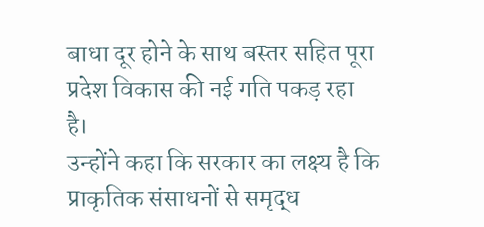बाधा दूर होने के साथ बस्तर सहित पूरा प्रदेश विकास की नई गति पकड़ रहा है।
उन्होंने कहा कि सरकार का लक्ष्य है कि प्राकृतिक संसाधनों से समृद्ध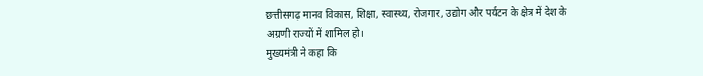छत्तीसगढ़ मानव विकास, शिक्षा, स्वास्थ्य, रोजगार, उद्योग और पर्यटन के क्षेत्र में देश के अग्रणी राज्यों में शामिल हो।
मुख्यमंत्री ने कहा कि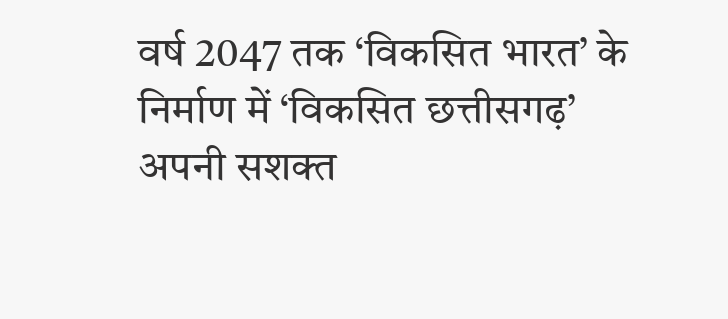वर्ष 2047 तक ‘विकसित भारत’ के निर्माण में ‘विकसित छत्तीसगढ़’ अपनी सशक्त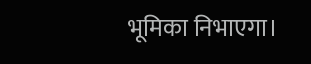भूमिका निभाएगा।